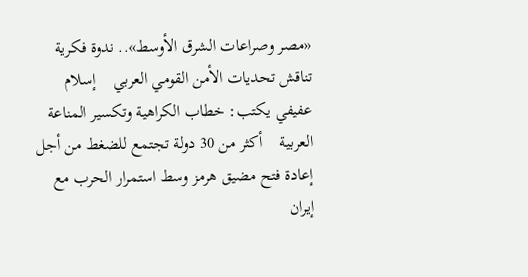«مصر وصراعات الشرق الأوسط».. ندوة فكرية تناقش تحديات الأمن القومي العربي    إسلام عفيفي يكتب: خطاب الكراهية وتكسير المناعة العربية    أكثر من 30 دولة تجتمع للضغط من أجل إعادة فتح مضيق هرمز وسط استمرار الحرب مع إيران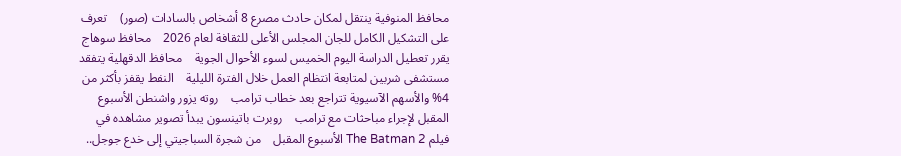محافظ المنوفية ينتقل لمكان حادث مصرع 8 أشخاص بالسادات (صور)    تعرف على التشكيل الكامل للجان المجلس الأعلى للثقافة لعام 2026    محافظ سوهاج يقرر تعطيل الدراسة اليوم الخميس لسوء الأحوال الجوية    محافظ الدقهلية يتفقد مستشفى شربين لمتابعة انتظام العمل خلال الفترة الليلية    النفط يقفز بأكثر من 4% والأسهم الآسيوية تتراجع بعد خطاب ترامب    روته يزور واشنطن الأسبوع المقبل لإجراء مباحثات مع ترامب    روبرت باتينسون يبدأ تصوير مشاهده في فيلم The Batman 2 الأسبوع المقبل    من شجرة السباجيتي إلى خدع جوجل..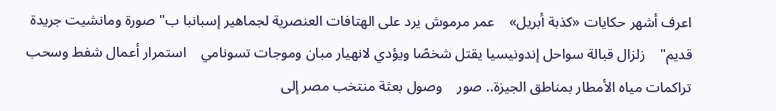اعرف أشهر حكايات «كذبة أبريل»    عمر مرموش يرد على الهتافات العنصرية لجماهير إسبانبا ب"صورة ومانشيت جريدة قديم"    زلزال قبالة سواحل إندونيسيا يقتل شخصًا ويؤدي لانهيار مبان وموجات تسونامي    استمرار أعمال شفط وسحب تراكمات مياه الأمطار بمناطق الجيزة.. صور    وصول بعثة منتخب مصر إلى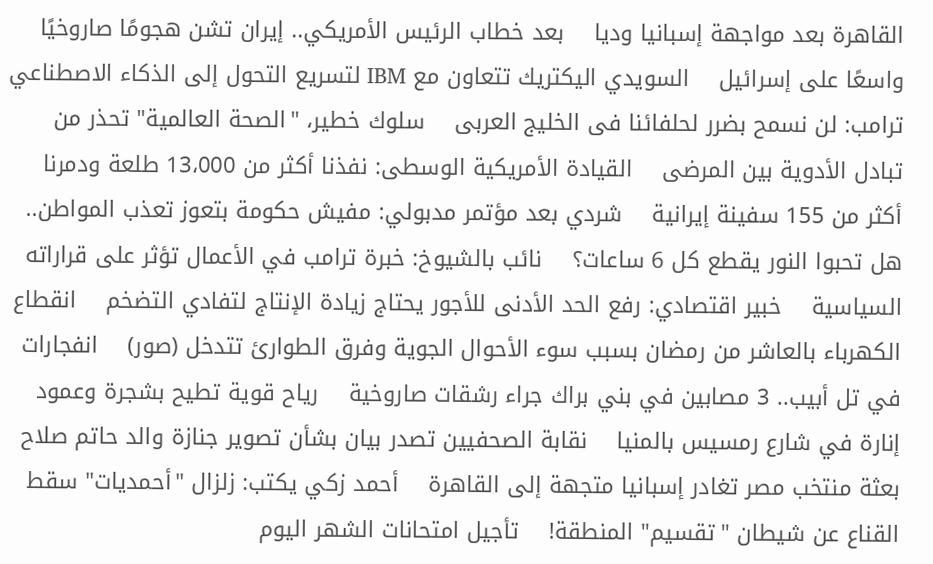القاهرة بعد مواجهة إسبانيا وديا    بعد خطاب الرئيس الأمريكي.. إيران تشن هجومًا صاروخيًا واسعًا على إسرائيل    السويدي اليكتريك تتعاون مع IBM لتسريع التحول إلى الذكاء الاصطناعي    ترامب: لن نسمح بضرر لحلفائنا فى الخليج العربى    سلوك خطير، "الصحة العالمية" تحذر من تبادل الأدوية بين المرضى    القيادة الأمريكية الوسطى: نفذنا أكثر من 13،000 طلعة ودمرنا أكثر من 155 سفينة إيرانية    شردي بعد مؤتمر مدبولي: مفيش حكومة بتعوز تعذب المواطن.. هل تحبوا النور يقطع كل 6 ساعات؟    نائب بالشيوخ: خبرة ترامب في الأعمال تؤثر على قراراته السياسية    خبير اقتصادي: رفع الحد الأدنى للأجور يحتاج زيادة الإنتاج لتفادي التضخم    انقطاع الكهرباء بالعاشر من رمضان بسبب سوء الأحوال الجوية وفرق الطوارئ تتدخل (صور)    انفجارات في تل أبيب.. 3 مصابين في بني براك جراء رشقات صاروخية    رياح قوية تطيح بشجرة وعمود إنارة في شارع رمسيس بالمنيا    نقابة الصحفيين تصدر بيان بشأن تصوير جنازة والد حاتم صلاح    بعثة منتخب مصر تغادر إسبانيا متجهة إلى القاهرة    أحمد زكي يكتب: زلزال "أحمديات" سقط القناع عن شيطان "تقسيم" المنطقة!    تأجيل امتحانات الشهر اليوم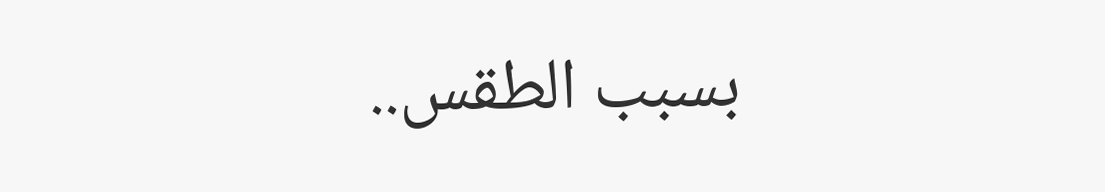بسبب الطقس..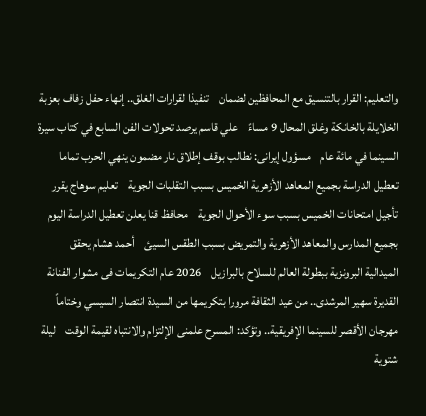والتعليم: القرار بالتنسيق مع المحافظين لضمان    تنفيذا لقرارات الغلق.. إنهاء حفل زفاف بعزبة الخلايلة بالخانكة وغلق المحال 9 مساءً    علي قاسم يرصد تحولات الفن السابع في كتاب سيرة السينما في مائة عام    مسؤول إيرانى: نطالب بوقف إطلاق نار مضمون ينهي الحرب تماما    تعطيل الدراسة بجميع المعاهد الأزهرية الخميس بسبب التقلبات الجوية    تعليم سوهاج يقرر تأجيل امتحانات الخميس بسبب سوء الأحوال الجوية    محافظ قنا يعلن تعطيل الدراسة اليوم بجميع المدارس والمعاهد الأزهرية والتمريض بسبب الطقس السيئ    أحمد هشام يحقق الميدالية البرونزية ببطولة العالم للسلاح بالبرازيل    2026 عام التكريمات فى مشوار الفنانة القديرة سهير المرشدى.. من عيد الثقافة مرورا بتكريمها من السيدة انتصار السيسي وختاماً مهرجان الأقصر للسينما الإفريقية.. وتؤكد: المسرح علمنى الإلتزام والانتباه لقيمة الوقت    ليلة شتوية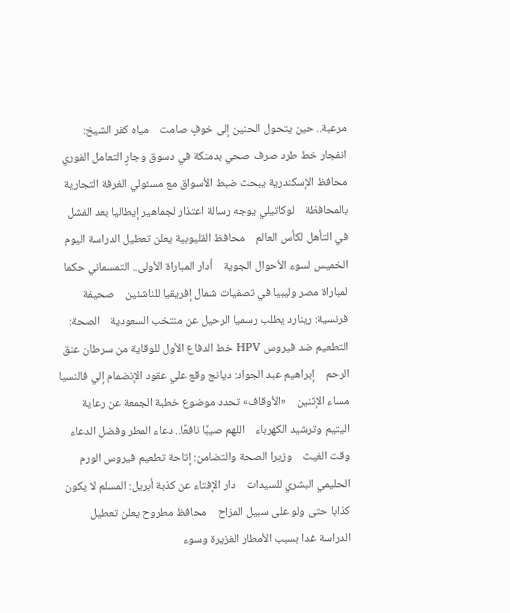مرعبة.. حين يتحول الحنين إلى خوفٍ صامت    مياه كفر الشيخ: انفجار خط طرد صرف صحي بدمنكة في دسوق وجارٍ التعامل الفوري    محافظ الإسكندرية يبحث ضبط الأسواق مع مسئولي الغرفة التجارية بالمحافظة    لوكاتيلي يوجه رسالة اعتذار لجماهير إيطاليا بعد الفشل في التأهل لكأس العالم    محافظ القليوبية يعلن تعطيل الدراسة اليوم الخميس لسوء الأحوال الجوية    أدار المباراة الأولى.. التمسماني حكما لمباراة مصر وليبيا في تصفيات شمال إفريقيا للناشئين    صحيفة فرنسية: رينارد يطلب رسميا الرحيل عن منتخب السعودية    الصحة: التطعيم ضد فيروس HPV خط الدفاع الأول للوقاية من سرطان عنق الرحم    إبراهيم عبد الجواد: ديانج وقع علي عقود الإنضمام إلي فالنسيا مساء الإثنين    «الأوقاف» تحدد موضوع خطبة الجمعة عن رعاية اليتيم وترشيد الكهرباء    اللهم صيبًا نافعًا.. دعاء المطر وفضل الدعاء وقت الغيث    وزيرا الصحة والتضامن: إتاحة تطعيم فيروس الورم الحليمي البشري للسيدات    دار الإفتاء عن كذبة أبريل: المسلم لا يكون كذابا حتى ولو على سبيل المزاح    محافظ مطروح يعلن تعطيل الدراسة غدا بسبب الأمطار الغزيرة وسوء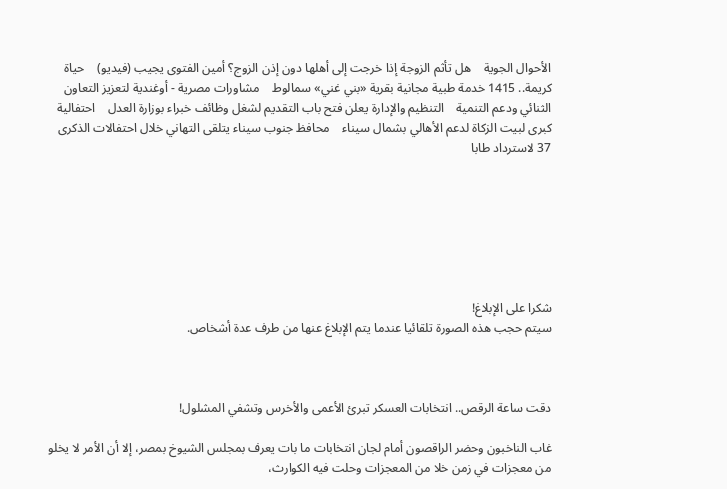الأحوال الجوية    هل تأثم الزوجة إذا خرجت إلى أهلها دون إذن الزوج؟ أمين الفتوى يجيب (فيديو)    حياة كريمة.. 1415 خدمة طبية مجانية بقرية «بني غني» سمالوط    مشاورات مصرية - أوغندية لتعزيز التعاون الثنائي ودعم التنمية    التنظيم والإدارة يعلن فتح باب التقديم لشغل وظائف خبراء بوزارة العدل    احتفالية كبرى لبيت الزكاة لدعم الأهالي بشمال سيناء    محافظ جنوب سيناء يتلقى التهاني خلال احتفالات الذكرى 37 لاسترداد طابا







شكرا على الإبلاغ!
سيتم حجب هذه الصورة تلقائيا عندما يتم الإبلاغ عنها من طرف عدة أشخاص.



دقت ساعة الرقص.. انتخابات العسكر تبرئ الأعمى والأخرس وتشفي المشلول!

غاب الناخبون وحضر الراقصون أمام لجان انتخابات ما بات يعرف بمجلس الشيوخ بمصر، إلا أن الأمر لا يخلو من معجزات في زمن خلا من المعجزات وحلت فيه الكوارث،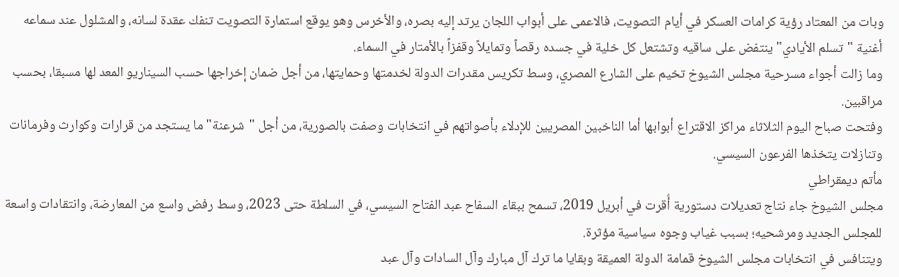وبات من المعتاد رؤية كرامات العسكر في أيام التصويت، فالاعمى على أبواب اللجان يرتد إليه بصره، والأخرس وهو يوقع استمارة التصويت تنفك عقدة لسانه، والمشلول عند سماعه أغنية "تسلم الأيادي" ينتفض على ساقيه وتشتعل كل خلية في جسده رقصاً وتمايلاً وقفزاً بالأمتار في السماء.
وما زالت أجواء مسرحية مجلس الشيوخ تخيم على الشارع المصري، وسط تكريس مقدرات الدولة لخدمتها وحمايتها، من أجل ضمان إخراجها حسب السيناريو المعد لها مسبقا، بحسب مراقبين.
وفتحت صباح اليوم الثلاثاء مراكز الاقتراع أبوابها أما الناخبين المصريين للإدلاء بأصواتهم في انتخابات وصفت بالصورية، من أجل "شرعنة" ما يستجد من قرارات وكوارث وفرمانات وتنازلات يتخذها الفرعون السيسي.
مأتم ديمقراطي
مجلس الشيوخ جاء نتاج تعديلات دستورية أُقرت في أبريل 2019، تسمح ببقاء السفاح عبد الفتاح السيسي، في السلطة حتى 2023، وسط رفض واسع من المعارضة، وانتقادات واسعة للمجلس الجديد ومرشحيه؛ بسبب غياب وجوه سياسية مؤثرة.
ويتنافس في انتخابات مجلس الشيوخ قمامة الدولة العميقة وبقايا ما ترك آل مبارك وآل السادات وآل عبد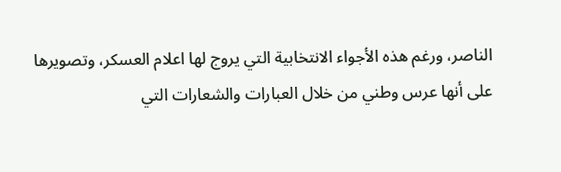الناصر، ورغم هذه الأجواء الانتخابية التي يروج لها اعلام العسكر، وتصويرها على أنها عرس وطني من خلال العبارات والشعارات التي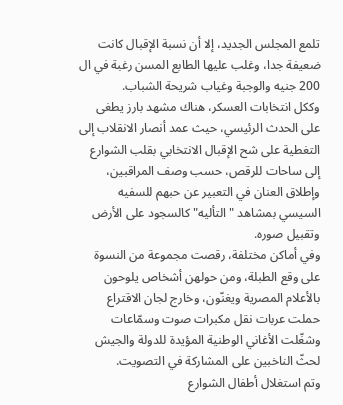تلمع المجلس الجديد، إلا أن نسبة الإقبال كانت ضعيفة جدا، وغلب عليها الطابع المسن رغبة في ال 200 جنيه والوجبة وغياب شريحة الشباب.
وككل انتخابات العسكر، هناك مشهد بارز يطغى على الحدث الرئيسي، حيث عمد أنصار الانقلاب إلى التغطية على شح الإقبال الانتخابي بقلب الشوارع إلى ساحات للرقص، حسب وصف المراقبين، وإطلاق العنان في التعبير عن حبهم للسفيه السيسي بمشاهد "التأليه" كالسجود على الأرض وتقبيل صوره.
وفي أماكن مختلفة، رقصت مجموعة من النسوة على وقع الطبلة، ومن حولهن أشخاص يلوحون بالأعلام المصرية ويغنّون، وخارج لجان الاقتراع حملت عربات نقل مكبرات صوت وسمّاعات وشغّلت الأغاني الوطنية المؤيدة للدولة والجيش لحثّ الناخبين على المشاركة في التصويت.
وتم استغلال أطفال الشوارع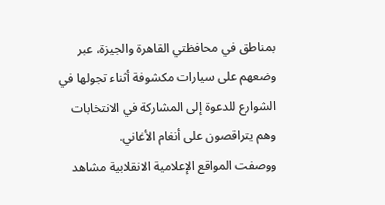بمناطق في محافظتي القاهرة والجيزة، عبر وضعهم على سيارات مكشوفة أثناء تجولها في الشوارع للدعوة إلى المشاركة في الانتخابات وهم يتراقصون على أنغام الأغاني.
ووصفت المواقع الإعلامية الانقلابية مشاهد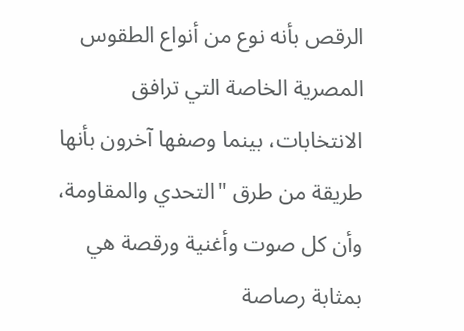الرقص بأنه نوع من أنواع الطقوس المصرية الخاصة التي ترافق الانتخابات، بينما وصفها آخرون بأنها طريقة من طرق "التحدي والمقاومة، وأن كل صوت وأغنية ورقصة هي بمثابة رصاصة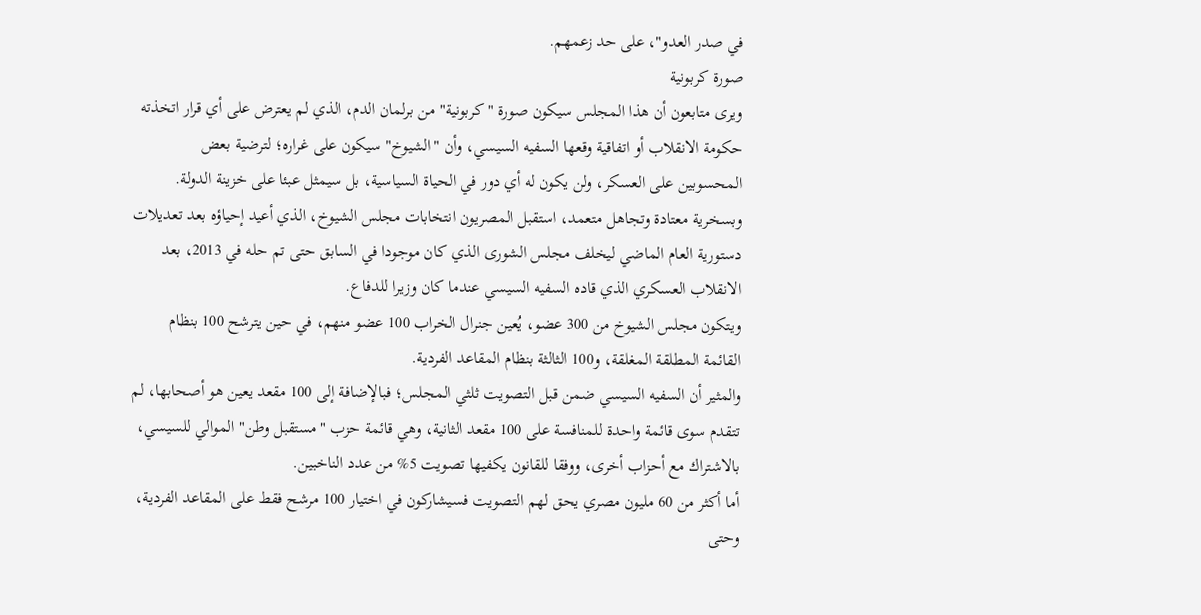في صدر العدو"، على حد زعمهم.
صورة كربونية
ويرى متابعون أن هذا المجلس سيكون صورة "كربونية" من برلمان الدم، الذي لم يعترض على أي قرار اتخذته حكومة الانقلاب أو اتفاقية وقعها السفيه السيسي، وأن "الشيوخ" سيكون على غراره؛ لترضية بعض المحسوبين على العسكر، ولن يكون له أي دور في الحياة السياسية، بل سيمثل عبئا على خزينة الدولة.
وبسخرية معتادة وتجاهل متعمد، استقبل المصريون انتخابات مجلس الشيوخ، الذي أعيد إحياؤه بعد تعديلات دستورية العام الماضي ليخلف مجلس الشورى الذي كان موجودا في السابق حتى تم حله في 2013، بعد الانقلاب العسكري الذي قاده السفيه السيسي عندما كان وزيرا للدفاع.
ويتكون مجلس الشيوخ من 300 عضو، يُعين جنرال الخراب 100 عضو منهم، في حين يترشح 100 بنظام القائمة المطلقة المغلقة، و100 الثالثة بنظام المقاعد الفردية.
والمثير أن السفيه السيسي ضمن قبل التصويت ثلثي المجلس؛ فبالإضافة إلى 100 مقعد يعين هو أصحابها، لم تتقدم سوى قائمة واحدة للمنافسة على 100 مقعد الثانية، وهي قائمة حزب "مستقبل وطن" الموالي للسيسي، بالاشتراك مع أحزاب أخرى، ووفقا للقانون يكفيها تصويت 5% من عدد الناخبين.
أما أكثر من 60 مليون مصري يحق لهم التصويت فسيشاركون في اختيار 100 مرشح فقط على المقاعد الفردية، وحتى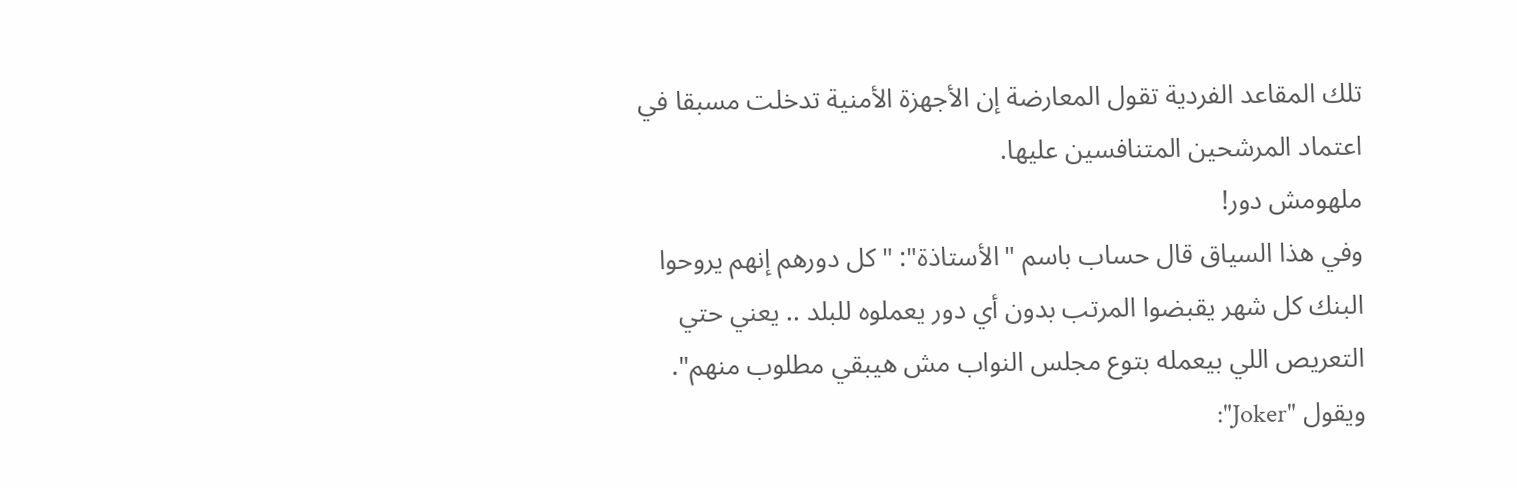تلك المقاعد الفردية تقول المعارضة إن الأجهزة الأمنية تدخلت مسبقا في اعتماد المرشحين المتنافسين عليها.
ملهومش دور!
وفي هذا السياق قال حساب باسم "الأستاذة": "كل دورهم إنهم يروحوا البنك كل شهر يقبضوا المرتب بدون أي دور يعملوه للبلد .. يعني حتي التعريص اللي بيعمله بتوع مجلس النواب مش هيبقي مطلوب منهم".
ويقول "Joker":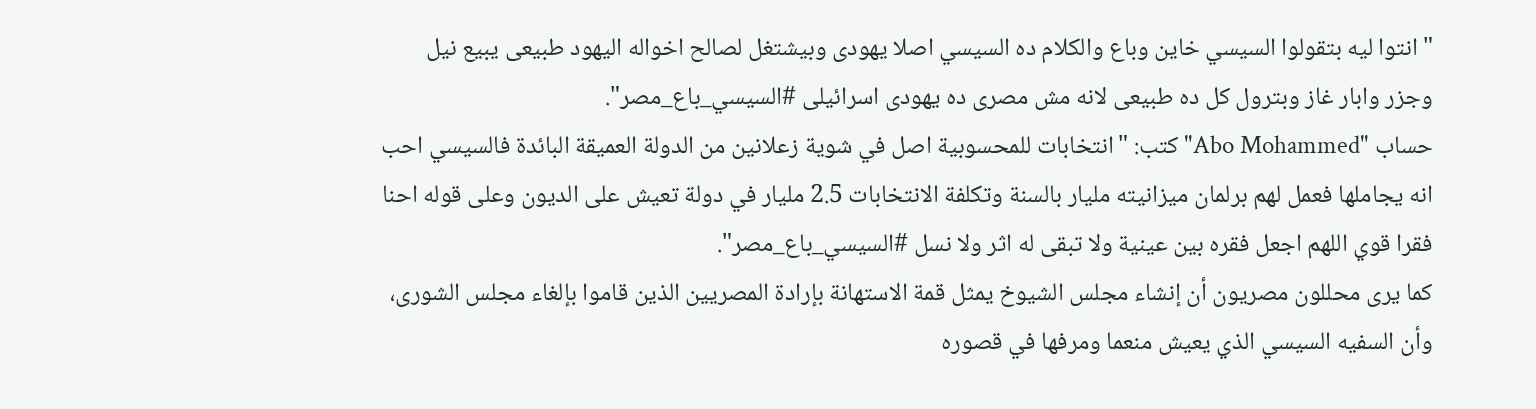"انتوا ليه بتقولوا السيسي خاين وباع والكلام ده السيسي اصلا يهودى وبيشتغل لصالح اخواله اليهود طبيعى يبيع نيل وجزر وابار غاز وبترول كل ده طبيعى لانه مش مصرى ده يهودى اسرائيلى #السيسي_باع_مصر".
حساب "Abo Mohammed" كتب: "انتخابات للمحسوبية اصل في شوية زعلانين من الدولة العميقة البائدة فالسيسي احب انه يجاملها فعمل لهم برلمان ميزانيته مليار بالسنة وتكلفة الانتخابات 2.5 مليار في دولة تعيش على الديون وعلى قوله احنا فقرا قوي اللهم اجعل فقره بين عينية ولا تبقى له اثر ولا نسل #السيسي_باع_مصر".
كما يرى محللون مصريون أن إنشاء مجلس الشيوخ يمثل قمة الاستهانة بإرادة المصريين الذين قاموا بإلغاء مجلس الشورى، وأن السفيه السيسي الذي يعيش منعما ومرفها في قصوره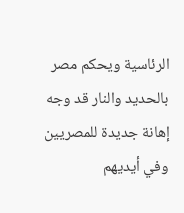الرئاسية ويحكم مصر بالحديد والنار قد وجه إهانة جديدة للمصريين وفي أيديهم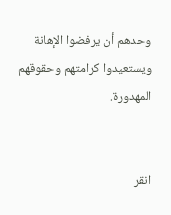وحدهم أن يرفضوا الإهانة ويستعيدوا كرامتهم وحقوقهم المهدورة.


انقر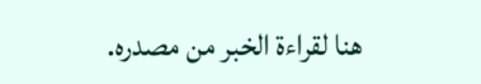هنا لقراءة الخبر من مصدره.